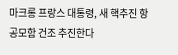마크롱 프랑스 대통령, 새 핵추진 항공모함 건조 추진한다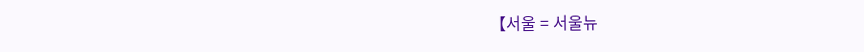【서울 = 서울뉴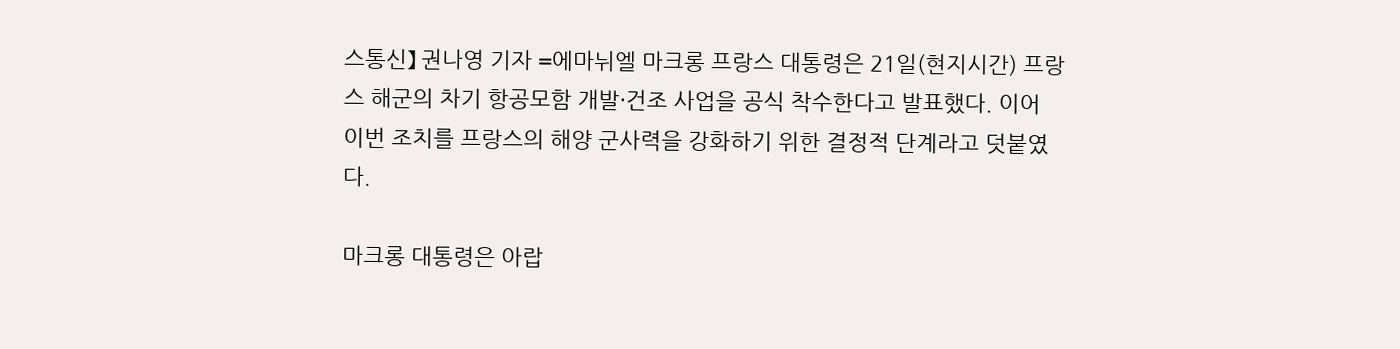스통신】 권나영 기자 =에마뉘엘 마크롱 프랑스 대통령은 21일(현지시간) 프랑스 해군의 차기 항공모함 개발·건조 사업을 공식 착수한다고 발표했다. 이어 이번 조치를 프랑스의 해양 군사력을 강화하기 위한 결정적 단계라고 덧붙였다.

마크롱 대통령은 아랍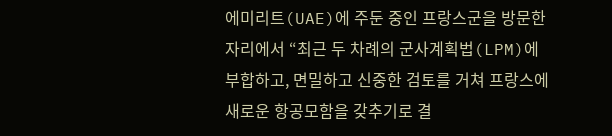에미리트(UAE)에 주둔 중인 프랑스군을 방문한 자리에서 “최근 두 차례의 군사계획법(LPM)에 부합하고, 면밀하고 신중한 검토를 거쳐 프랑스에 새로운 항공모함을 갖추기로 결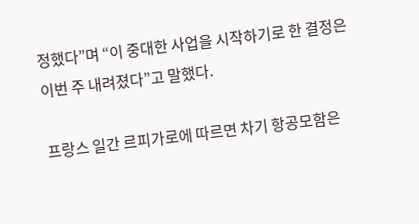정했다”며 “이 중대한 사업을 시작하기로 한 결정은 이번 주 내려졌다”고 말했다.

프랑스 일간 르피가로에 따르면 차기 항공모함은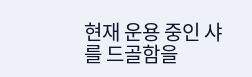현재 운용 중인 샤를 드골함을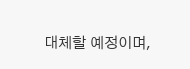대체할 예정이며,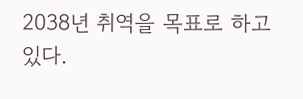2038년 취역을 목표로 하고 있다.